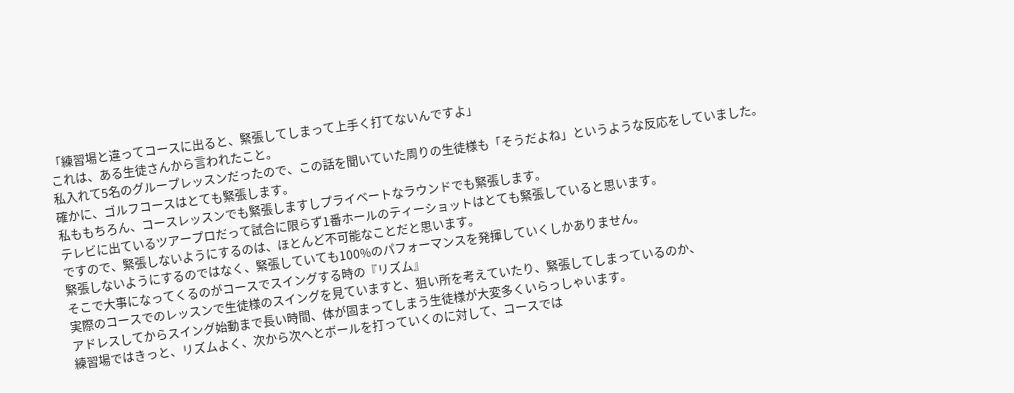「練習場と違ってコースに出ると、緊張してしまって上手く打てないんですよ」
これは、ある生徒さんから言われたこと。
私入れて5名のグループレッスンだったので、この話を聞いていた周りの生徒様も「そうだよね」というような反応をしていました。
確かに、ゴルフコースはとても緊張します。
私ももちろん、コースレッスンでも緊張しますしプライベートなラウンドでも緊張します。
テレビに出ているツアープロだって試合に限らず1番ホールのティーショットはとても緊張していると思います。
ですので、緊張しないようにするのは、ほとんど不可能なことだと思います。
緊張しないようにするのではなく、緊張していても100%のパフォーマンスを発揮していくしかありません。
そこで大事になってくるのがコースでスイングする時の『リズム』
実際のコースでのレッスンで生徒様のスイングを見ていますと、狙い所を考えていたり、緊張してしまっているのか、
アドレスしてからスイング始動まで長い時間、体が固まってしまう生徒様が大変多くいらっしゃいます。
練習場ではきっと、リズムよく、次から次へとボールを打っていくのに対して、コースでは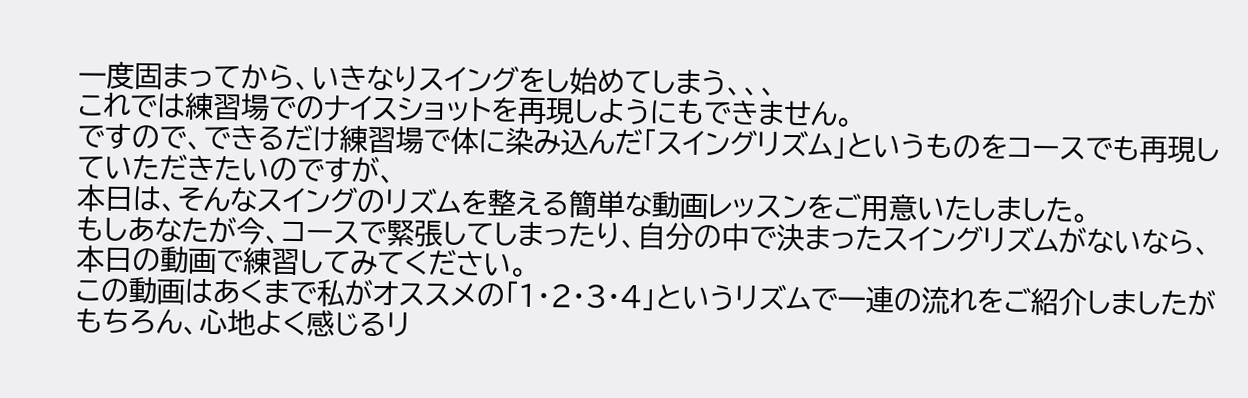一度固まってから、いきなりスイングをし始めてしまう、、、
これでは練習場でのナイスショットを再現しようにもできません。
ですので、できるだけ練習場で体に染み込んだ「スイングリズム」というものをコースでも再現していただきたいのですが、
本日は、そんなスイングのリズムを整える簡単な動画レッスンをご用意いたしました。
もしあなたが今、コースで緊張してしまったり、自分の中で決まったスイングリズムがないなら、本日の動画で練習してみてください。
この動画はあくまで私がオススメの「1・2・3・4」というリズムで一連の流れをご紹介しましたが
もちろん、心地よく感じるリ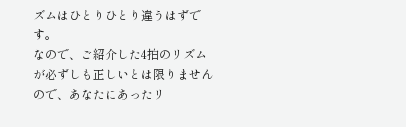ズムはひとりひとり違うはずです。
なので、ご紹介した4拍のリズムが必ずしも正しいとは限りませんので、あなたにあったリ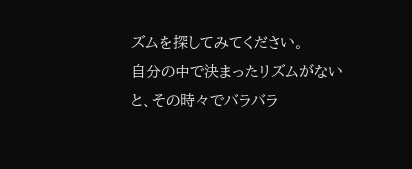ズムを探してみてください。
自分の中で決まったリズムがないと、その時々でバラバラ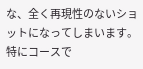な、全く再現性のないショットになってしまいます。
特にコースで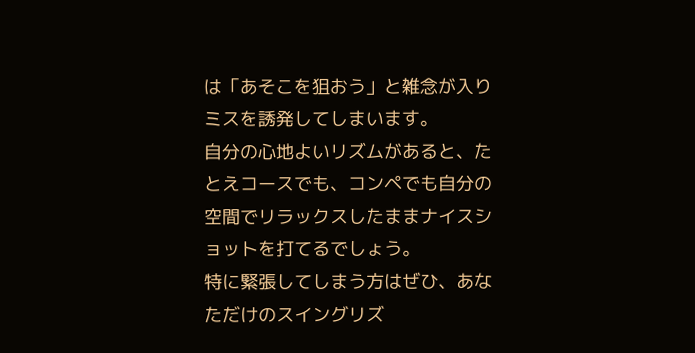は「あそこを狙おう」と雑念が入りミスを誘発してしまいます。
自分の心地よいリズムがあると、たとえコースでも、コンペでも自分の空間でリラックスしたままナイスショットを打てるでしょう。
特に緊張してしまう方はぜひ、あなただけのスイングリズ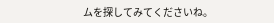ムを探してみてくださいね。